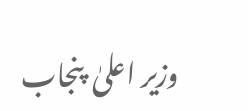وزیر اعلیٰ  پنجاب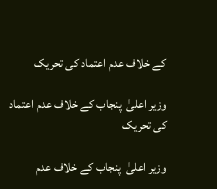کے خلاف عدم اعتماد کی تحریک

وزیر اعلیٰ  پنجاب کے خلاف عدم اعتماد کی تحریک

وزیر اعلیٰ  پنجاب کے خلاف عدم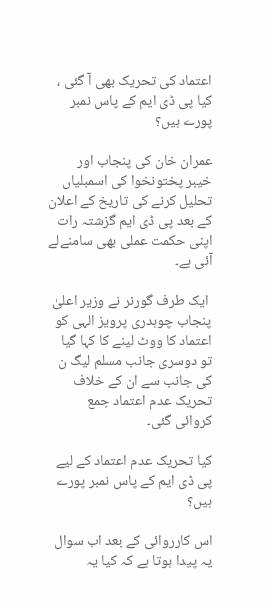اعتماد کی تحریک بھی آ گئی ، کیا پی ڈی ایم کے پاس نمبر پورے ہیں؟

عمران خان کی پنجاب اور  خیبر پختونخوا کی اسمبلیاں تحلیل کرنے کی تاریخ کے اعلان کے بعد پی ڈی ایم گزشتہ رات اپنی حکمت عملی بھی سامنےلے آئی ہے۔

 ایک طرف گورنر نے وزیر اعلیٰ پنجاب چوہدری پرویز الہی کو اعتماد کا ووٹ لینے کا کہا گیا تو دوسری جانب مسلم لیگ ن کی جانب سے ان کے خلاف تحریک عدم اعتماد جمع کروائی گئی۔

کیا تحریک عدم اعتماد کے لیے پی ڈی ایم کے پاس نمبر پورے ہیں؟

اس کارروائی کے بعد اب سوال یہ پیدا ہوتا ہے کہ کیا یہ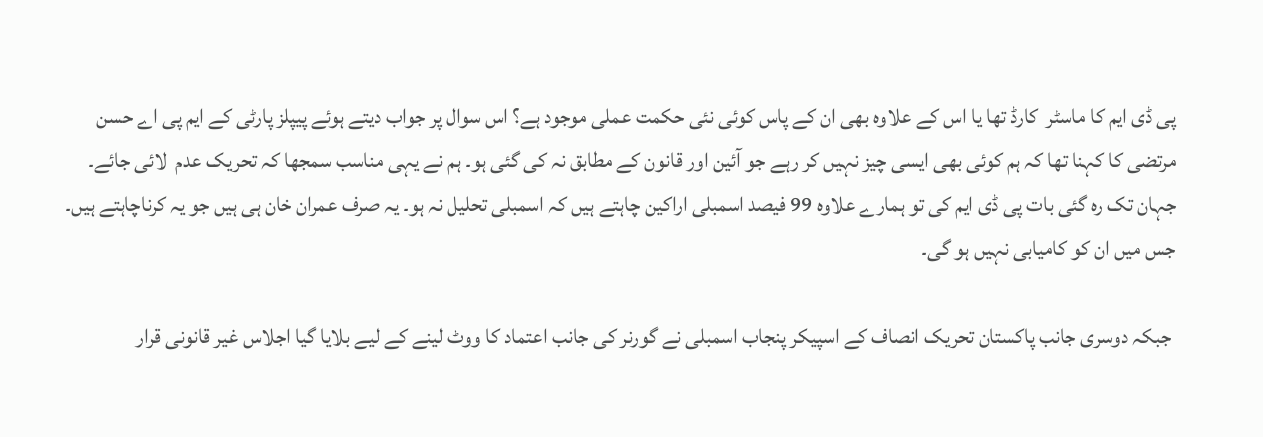پی ڈی ایم کا ماسٹر  کارڈ تھا یا اس کے علاوہ بھی ان کے پاس کوئی نئی حکمت عملی موجود ہے؟ اس سوال پر جواب دیتے ہوئے پیپلز پارٹی کے ایم پی اے حسن مرتضی کا کہنا تھا کہ ہم کوئی بھی ایسی چیز نہیں کر رہے جو آئین اور قانون کے مطابق نہ کی گئی ہو۔ ہم نے یہی مناسب سمجھا کہ تحریک عدم  لائی جائے۔ جہان تک رہ گئی بات پی ڈی ایم کی تو ہمارے علاوہ 99 فیصد اسمبلی اراکین چاہتے ہیں کہ اسمبلی تحلیل نہ ہو۔ یہ صرف عمران خان ہی ہیں جو یہ کرناچاہتے ہیں۔ جس میں ان کو کامیابی نہیں ہو گی۔

 جبکہ دوسری جانب پاکستان تحریک انصاف کے اسپیکر پنجاب اسمبلی نے گورنر کی جانب اعتماد کا ووٹ لینے کے لیے بلایا گیا اجلاس غیر قانونی قرار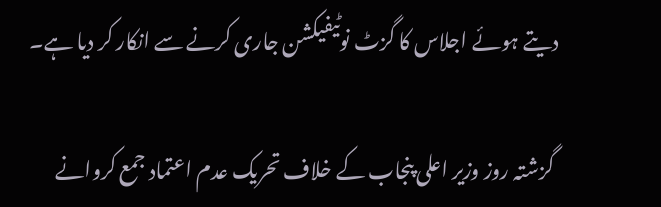دیتے ہوئے اجلاس کا گزٹ نوٹیفیکشن جاری کرنے سے انکار کر دیا ہے۔

 گزشتہ روز وزیر اعلی پنجاب کے خلاف تحریک عدم اعتماد جمع کروانے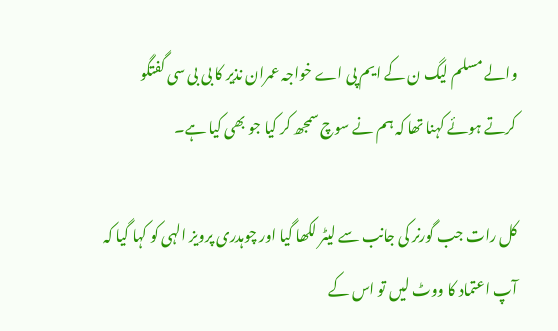والے مسلم لیگ ن کے ایم پی اے خواجہ عمران نذیر کا بی بی سی گفتگو کرتے ہوئے کہنا تھا کہ ہم نے سوچ سمجھ کر کیا جو بھی کیا ہے۔

کل رات جب گورنر کی جانب سے لیٹر لکھا گیا اور چوہدری پرویز الہی کو کہا گیا کہ آپ اعتماد کا ووٹ لیں تو اس کے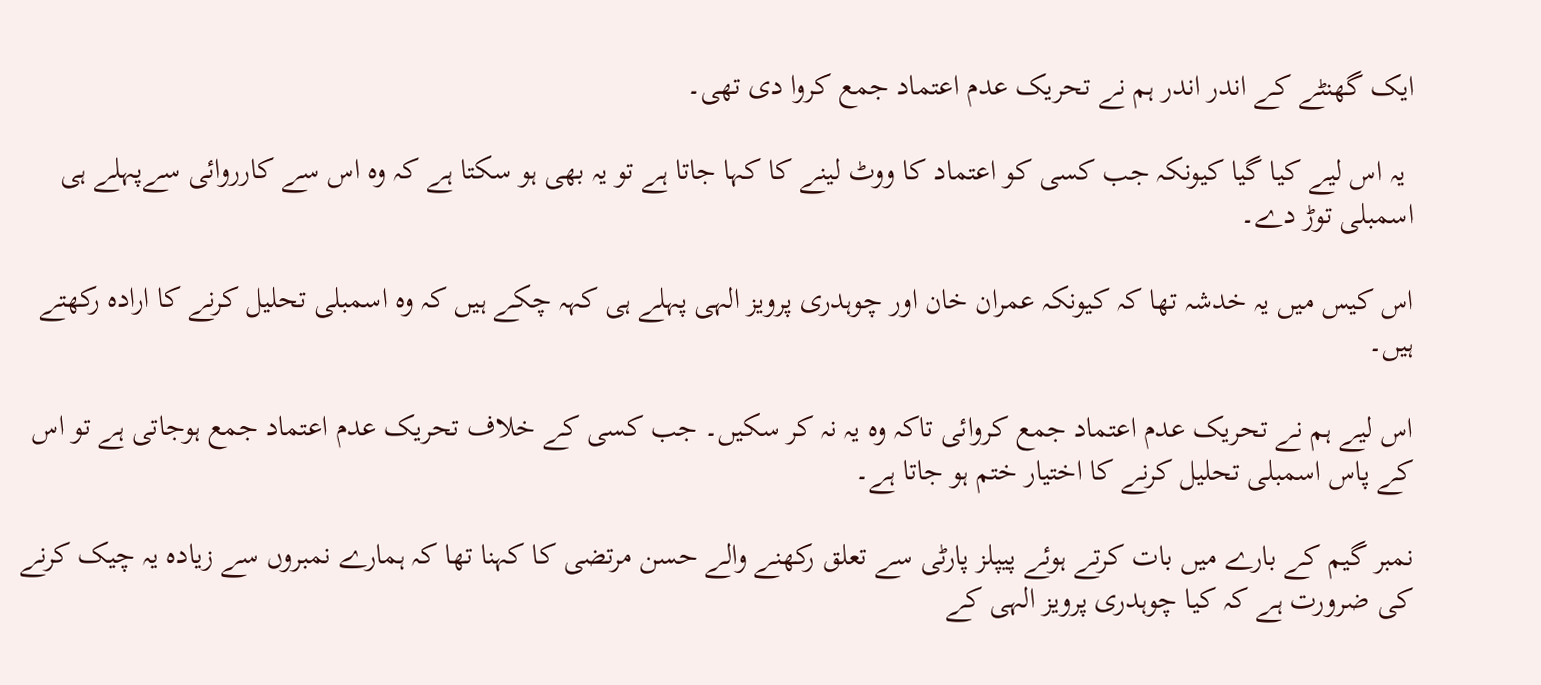ایک گھنٹے کے اندر اندر ہم نے تحریک عدم اعتماد جمع کروا دی تھی۔

 یہ اس لیے کیا گیا کیونکہ جب کسی کو اعتماد کا ووٹ لینے کا کہا جاتا ہے تو یہ بھی ہو سکتا ہے کہ وہ اس سے کارروائی سےپہلے ہی اسمبلی توڑ دے۔

اس کیس میں یہ خدشہ تھا کہ کیونکہ عمران خان اور چوہدری پرویز الہی پہلے ہی کہہ چکے ہیں کہ وہ اسمبلی تحلیل کرنے کا ارادہ رکھتے ہیں۔

اس لیے ہم نے تحریک عدم اعتماد جمع کروائی تاکہ وہ یہ نہ کر سکیں۔ جب کسی کے خلاف تحریک عدم اعتماد جمع ہوجاتی ہے تو اس کے پاس اسمبلی تحلیل کرنے کا اختیار ختم ہو جاتا ہے۔

نمبر گیم کے بارے میں بات کرتے ہوئے پیپلز پارٹی سے تعلق رکھنے والے حسن مرتضی کا کہنا تھا کہ ہمارے نمبروں سے زیادہ یہ چیک کرنے کی ضرورت ہے کہ کیا چوہدری پرویز الہی کے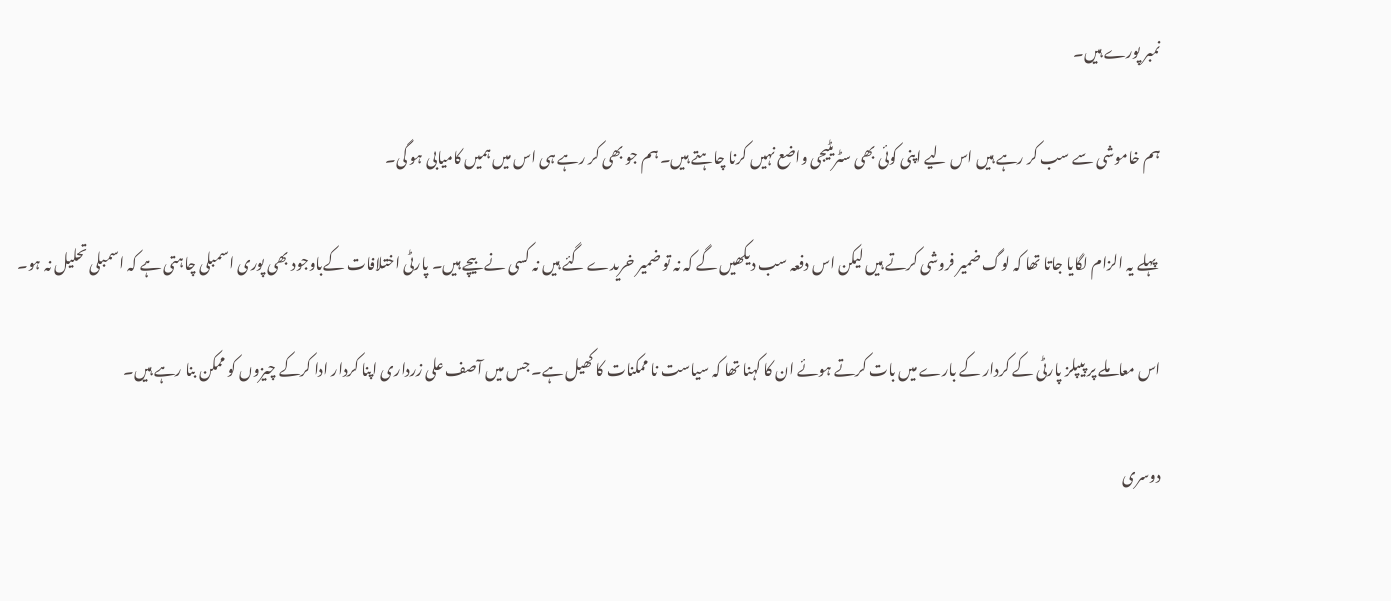نمبر پورے ہیں۔

ہم خاموشی سے سب کر رہے ہیں اس لیے اپنی کوئی بھی سٹریٹیجی واضع نہیں کرنا چاہتے ہیں۔ ہم جو بھی کر رہے ہی اس میں ہمیں کامیابی ہو گی۔

 پہلے یہ الزام لگایا جاتا تھا کہ لوگ ضمیر فروشی کرتے ہیں لیکن اس دفعہ سب دیکھیں گے کہ نہ تو ضمیر خریدے گئے ہیں نہ کسی نے بیچے ہیں۔ پارٹی اختلافات کےباوجود بھی پوری اسمبلی چاہتی ہے کہ اسمبلی تحلیل نہ ہو۔

اس معاملے پر پیپلز پارٹی کے کردار کے بارے میں بات کرتے ہوئے ان کا کہنا تھا کہ سیاست نا ممکنات کا کھیل ہے۔ جس میں آصف علی زرداری اپنا کردار ادا کرکے چیزوں کو ممکن بنا رہے ہیں۔

دوسری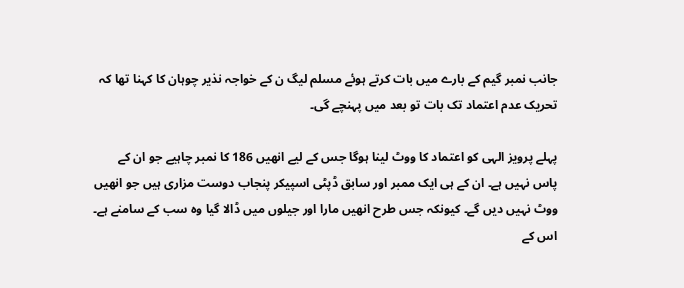جانب نمبر گیم کے بارے میں بات کرتے ہوئے مسلم لیگ ن کے خواجہ نذیر چوہان کا کہنا تھا کہ تحریک عدم اعتماد تک بات تو بعد میں پہنچے گی۔

پہلے پرویز الہی کو اعتماد کا ووٹ لینا ہوگا جس کے لیے انھیں 186 کا نمبر چاہیے جو ان کے پاس نہیں ہے۔ ان کے ہی ایک ممبر اور سابق ڈپٹی اسپیکر پنجاب دوست مزاری ہیں جو انھیں ووٹ نہیں دیں گے۔ کیونکہ جس طرح انھیں مارا اور جیلوں میں ڈالا گیا وہ سب کے سامنے ہے۔ اس کے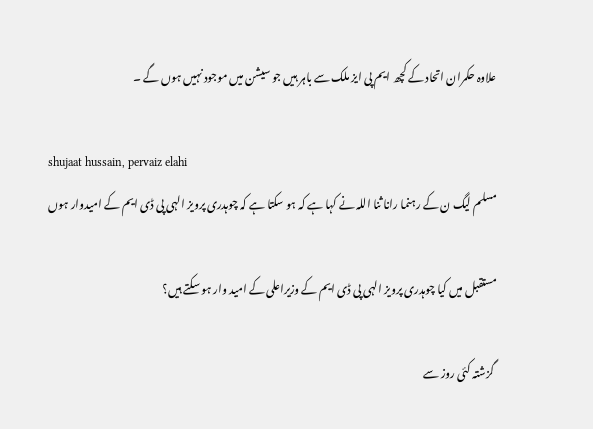علاوہ حکمران اتحاد کے کچھ ایم پی ایز ملک سے باہر ہیں جو سیشن میں موجود نہیں ہوں گے ۔

shujaat hussain, pervaiz elahi
مسلم لیگ ن کے رہنما رانا ثنا اللہ نے کہا ہے کہ ہو سکتا ہے کہ چوہدری پرویز الہی پی ڈی ایم کے امیدوار ہوں

مستقبل میں کیا چوہدری پرویز الہی پی ڈی ایم کے وزیراعلی کے امید وار ہو سکتے ہیں؟

 گزشتہ کئی روز سے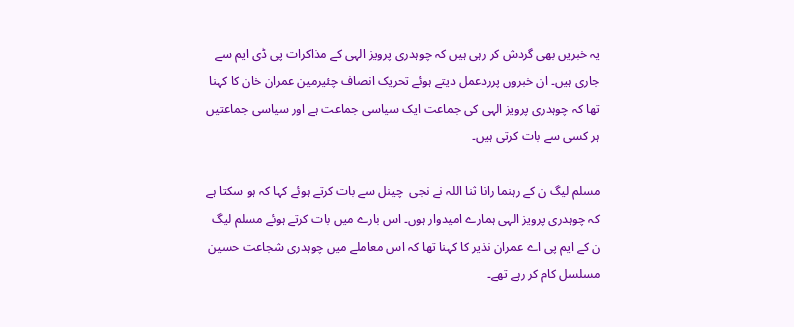یہ خبریں بھی گردش کر رہی ہیں کہ چوہدری پرویز الہی کے مذاکرات پی ڈی ایم سے جاری ہیں۔ ان خبروں پرردعمل دیتے ہوئے تحریک انصاف چئیرمین عمران خان کا کہنا تھا کہ چوہدری پرویز الہی کی جماعت ایک سیاسی جماعت ہے اور سیاسی جماعتیں ہر کسی سے بات کرتی ہیں۔

مسلم لیگ ن کے رہنما رانا ثنا اللہ نے نجی  چینل سے بات کرتے ہوئے کہا کہ ہو سکتا ہے کہ چوہدری پرویز الہی ہمارے امیدوار ہوں۔ اس بارے میں بات کرتے ہوئے مسلم لیگ ن کے ایم پی اے عمران نذیر کا کہنا تھا کہ اس معاملے میں چوہدری شجاعت حسین مسلسل کام کر رہے تھے۔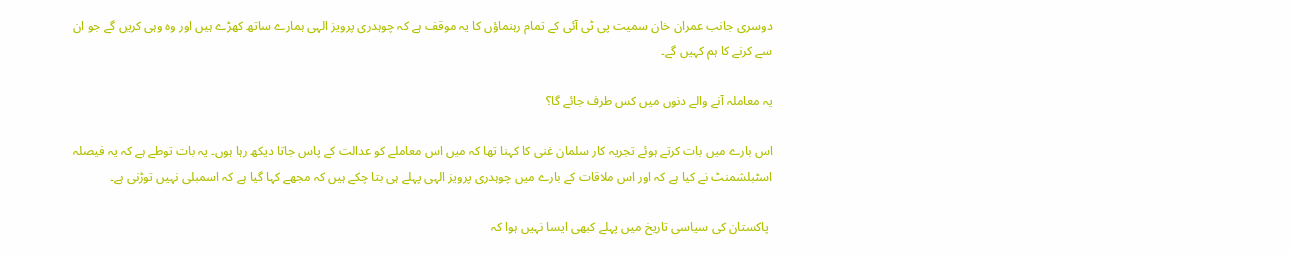دوسری جانب عمران خان سمیت پی ٹی آئی کے تمام رہنماؤں کا یہ موقف ہے کہ چوہدری پرویز الہی ہمارے ساتھ کھڑے ہیں اور وہ وہی کریں گے جو ان سے کرنے کا ہم کہیں گے۔

یہ معاملہ آنے والے دنوں میں کس طرف جائے گا؟

اس بارے میں بات کرتے ہوئے تجریہ کار سلمان غنی کا کہنا تھا کہ میں اس معاملے کو عدالت کے پاس جاتا دیکھ رہا ہوں۔ یہ بات توطے ہے کہ یہ فیصلہ اسٹبلشمنٹ نے کیا ہے کہ اور اس ملاقات کے بارے میں چوہدری پرویز الہی پہلے ہی بتا چکے ہیں کہ مجھے کہا گیا ہے کہ اسمبلی نہیں توڑنی ہے۔

 پاکستان کی سیاسی تاریخ میں پہلے کبھی ایسا نہیں ہوا کہ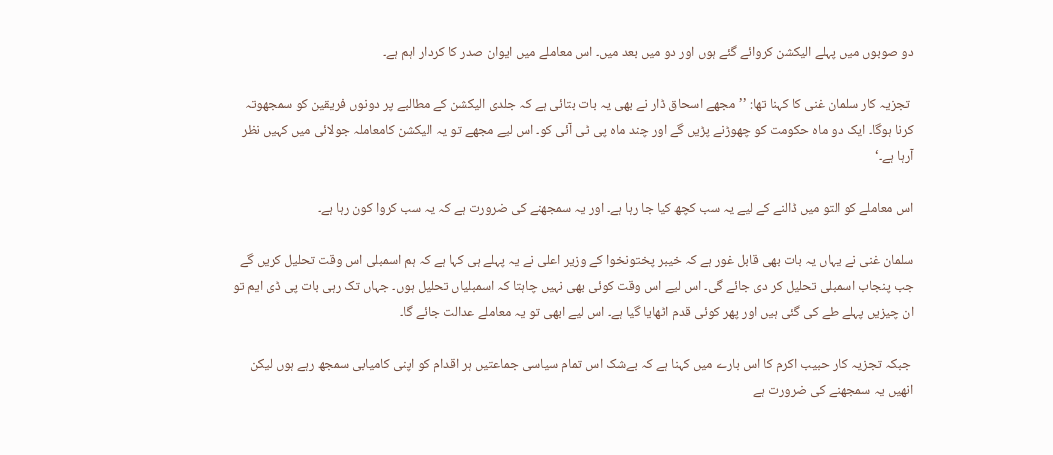دو صوبوں میں پہلے الیکشن کروائے گئے ہوں اور دو میں بعد میں۔ اس معاملے میں ایوان صدر کا کردار اہم ہے۔

 تجزیہ کار سلمان غنی کا کہنا تھا: ’’مجھے اسحاق ڈار نے بھی یہ بات بتائی ہے کہ جلدی الیکشن کے مطالبے پر دونوں فریقین کو سمجھوتہ کرنا ہوگا۔ ایک دو ماہ حکومت کو چھوڑنے پڑیں گے اور چند ماہ پی ٹی آئی کو۔ اس لیے مجھے تو یہ الیکشن کامعاملہ جولائی میں کہیں نظر آرہا ہے۔‘

اس معاملے کو التو میں ڈالنے کے لیے یہ سب کچھ کیا جا رہا ہے۔ اور یہ سمجھنے کی ضرورت ہے کہ یہ سب کروا کون رہا ہے۔

سلمان غنی نے یہاں یہ بات بھی قابل غور ہے کہ خیبر پختونخوا کے وزیر اعلی نے یہ پہلے ہی کہا ہے کہ ہم اسمبلی اس وقت تحلیل کریں گے جب پنجاب اسمبلی تحلیل کر دی جائے گی۔ اس لیے اس وقت کوئی بھی نہیں چاہتا کہ اسمبلیاں تحلیل ہوں۔ جہاں تک رہی بات پی ڈی ایم تو ان چیزیں پہلے طے کی گئی ہیں اور پھر کوئی قدم اٹھایا گیا ہے۔ اس لیے ابھی تو یہ معاملے عدالت جائے گا۔

 جبکہ تجزیہ کار حبیب اکرم کا اس بارے میں کہنا ہے کہ بےشک اس تمام سیاسی جماعتیں ہر اقدام کو اپنی کامیابی سمجھ رہے ہوں لیکن انھیں یہ سمجھنے کی ضرورت ہے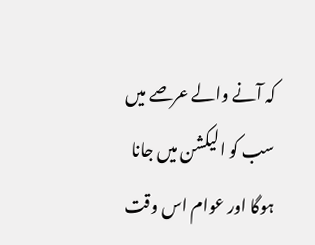کہ آنے والے عرصے میں سب کو الیکشن میں جانا ہوگا اور عوام اس وقت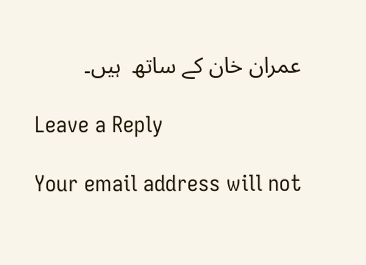عمران خان کے ساتھ  ہیں۔

Leave a Reply

Your email address will not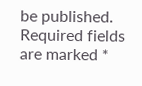be published. Required fields are marked *